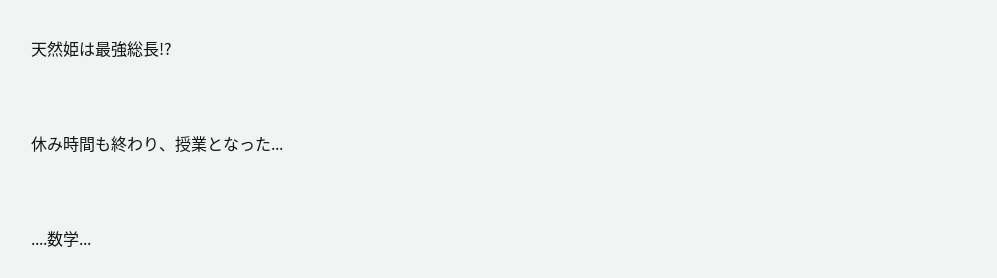天然姫は最強総長!?


休み時間も終わり、授業となった...


....数学...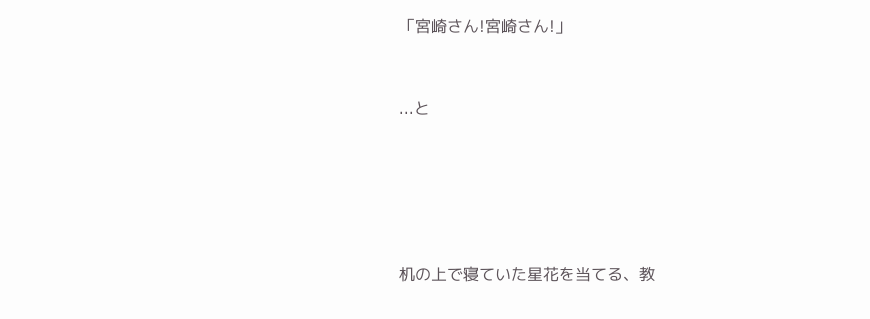「宮崎さん!宮崎さん!」


...と





机の上で寝ていた星花を当てる、教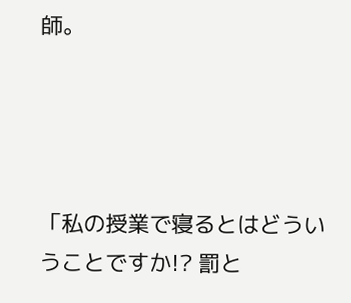師。




「私の授業で寝るとはどういうことですか!? 罰と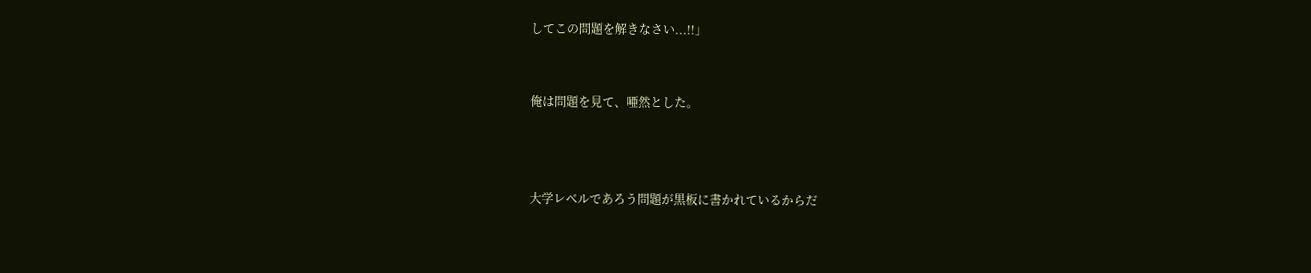してこの問題を解きなさい...!!」


俺は問題を見て、唖然とした。



大学レベルであろう問題が黒板に書かれているからだ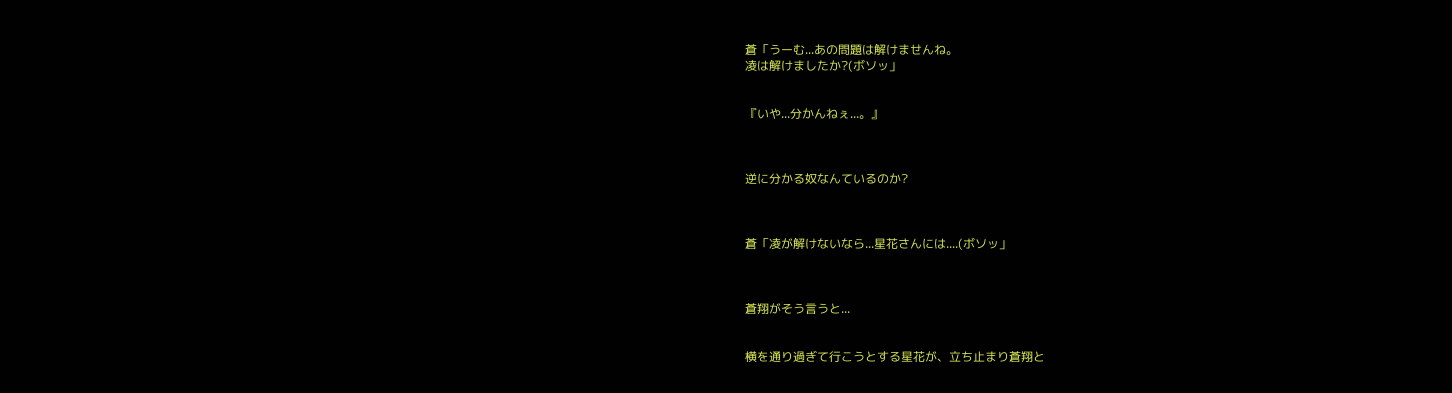蒼「うーむ...あの問題は解けませんね。
凌は解けましたか?(ボソッ」


『いや...分かんねぇ...。』



逆に分かる奴なんているのか?



蒼「凌が解けないなら...星花さんには....(ボソッ」



蒼翔がそう言うと...


横を通り過ぎて行こうとする星花が、立ち止まり蒼翔と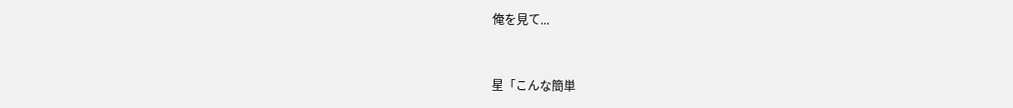俺を見て...


星「こんな簡単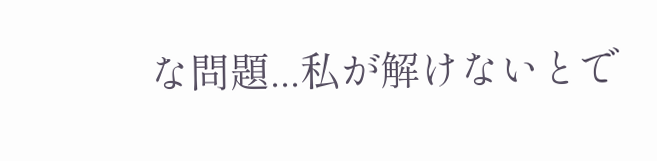な問題...私が解けないとで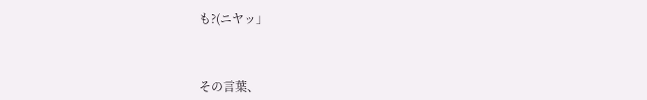も?(ニヤッ」



その言葉、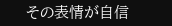その表情が自信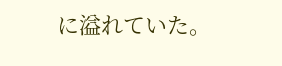に溢れていた。